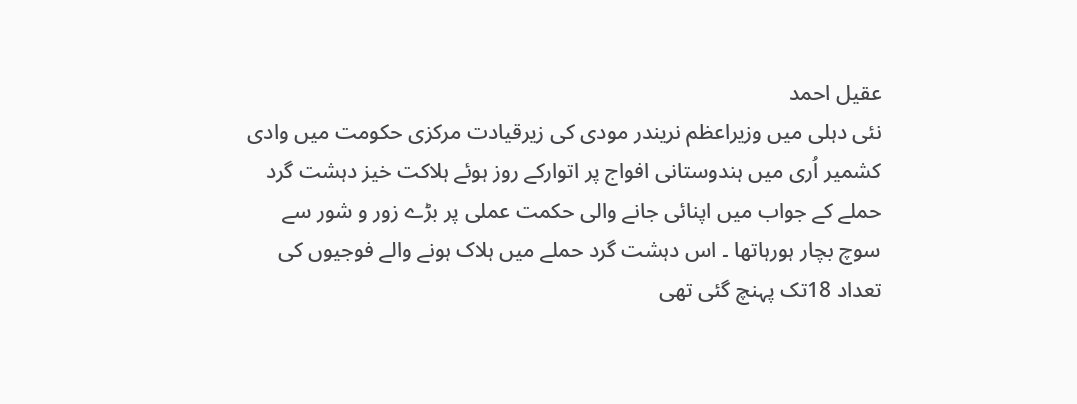عقیل احمد
نئی دہلی میں وزیراعظم نریندر مودی کی زیرقیادت مرکزی حکومت میں وادی کشمیر اُری میں ہندوستانی افواج پر اتوارکے روز ہوئے ہلاکت خیز دہشت گرد حملے کے جواب میں اپنائی جانے والی حکمت عملی پر بڑے زور و شور سے سوچ بچار ہورہاتھا ۔ اس دہشت گرد حملے میں ہلاک ہونے والے فوجیوں کی تعداد 18تک پہنچ گئی تھی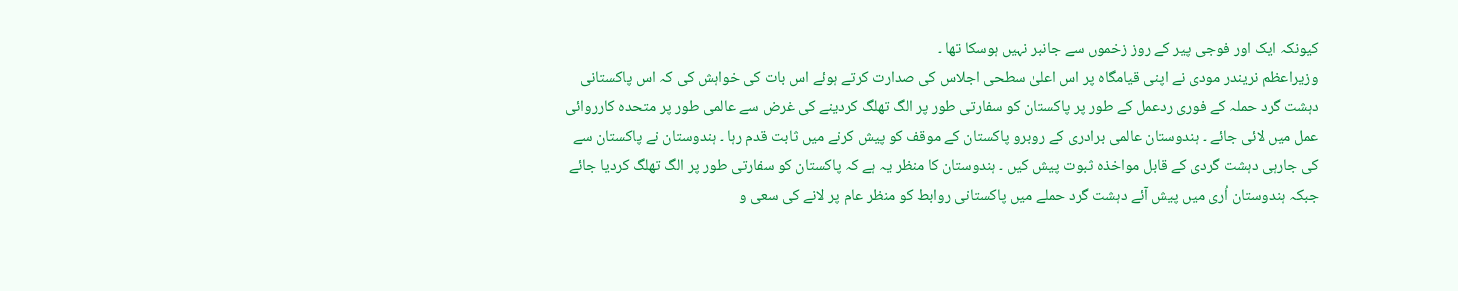کیونکہ ایک اور فوجی پیر کے روز زخموں سے جانبر نہیں ہوسکا تھا ۔
وزیراعظم نریندر مودی نے اپنی قیامگاہ پر اس اعلیٰ سطحی اجلاس کی صدارت کرتے ہوئے اس بات کی خواہش کی کہ اس پاکستانی دہشت گرد حملہ کے فوری ردعمل کے طور پر پاکستان کو سفارتی طور پر الگ تھلگ کردینے کی غرض سے عالمی طور پر متحدہ کارروائی عمل میں لائی جائے ۔ ہندوستان عالمی برادری کے روبرو پاکستان کے موقف کو پیش کرنے میں ثابت قدم رہا ۔ ہندوستان نے پاکستان سے کی جارہی دہشت گردی کے قابل مواخذہ ثبوت پیش کیں ۔ ہندوستان کا منظر یہ ہے کہ پاکستان کو سفارتی طور پر الگ تھلگ کردیا جائے جبکہ ہندوستان اُری میں پیش آئے دہشت گرد حملے میں پاکستانی روابط کو منظر عام پر لانے کی سعی و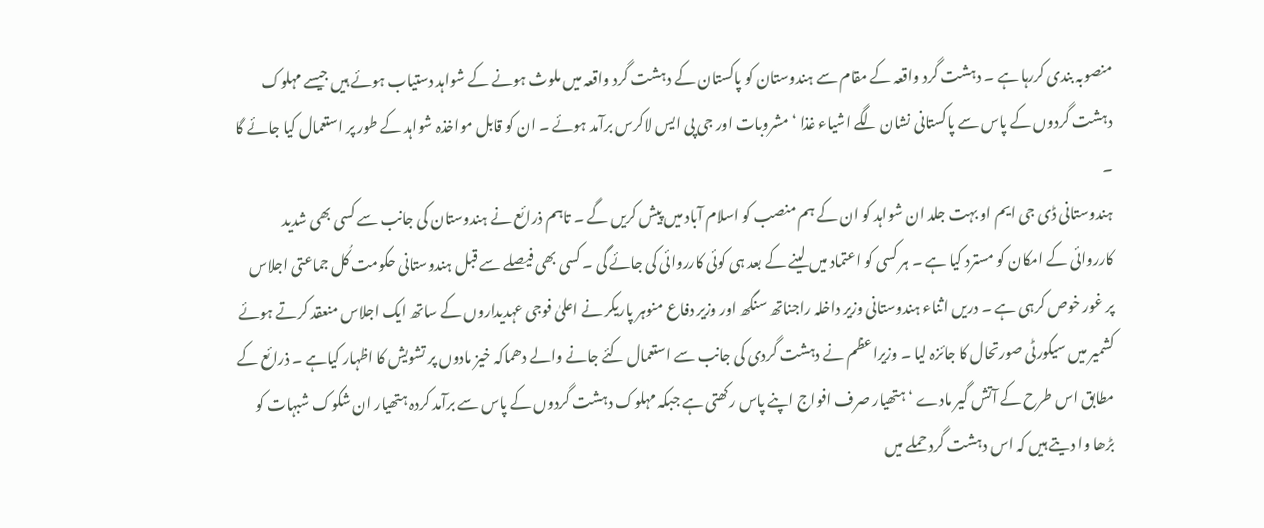منصوبہ بندی کررہا ہے ۔ دہشت گرد واقعہ کے مقام سے ہندوستان کو پاکستان کے دہشت گرد واقعہ میں ملوث ہونے کے شواہد دستیاب ہوئے ہیں جیسے مہلوک دہشت گردوں کے پاس سے پاکستانی نشان لگے اشیاء غذا ‘ مشروبات اور جی پی ایس لاکرس برآمد ہوئے ۔ ان کو قابل مواخذہ شواہد کے طور پر استعمال کیا جائے گا ۔
ہندوستانی ڈی جی ایم او بہت جلد ان شواہد کو ان کے ہم منصب کو اسلام آباد میں پیش کریں گے ۔ تاہم ذرائع نے ہندوستان کی جانب سے کسی بھی شدید کارروائی کے امکان کو مسترد کیا ہے ۔ ہر کسی کو اعتماد میں لینے کے بعد ہی کوئی کارروائی کی جائے گی ۔ کسی بھی فیصلے سے قبل ہندوستانی حکومت کُل جماعتی اجلاس پر غور خوص کرہی ہے ۔ دریں اثناء ہندوستانی وزیر داخلہ راجناتھ سنگھ اور وزیر دفاع منوہر پاریکر نے اعلیٰ فوجی عہدیداروں کے ساتھ ایک اجلاس منعقد کرتے ہوئے کشمیر میں سیکورٹی صورتحال کا جائزہ لیا ۔ وزیراعظم نے دہشت گردی کی جانب سے استعمال کئے جانے والے دھماکہ خیز مادوں پر تشویش کا اظہار کیاہے ۔ ذرائع کے مطابق اس طرح کے آتش گیر مادے ‘ ہتھیار صرف افواج اپنے پاس رکھتی ہے جبکہ مہلوک دہشت گردوں کے پاس سے برآمد کردہ ہتھیار ان شکوک شبہات کو بڑھا وا دیتے ہیں کہ اس دہشت گرد حملے میں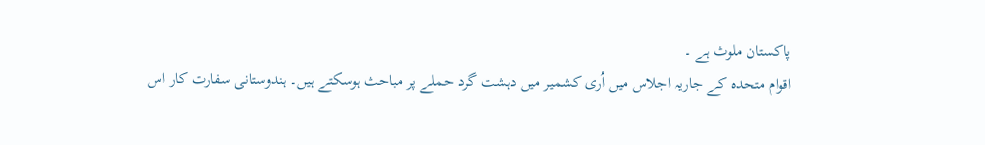پاکستان ملوث ہے ۔
اقوام متحدہ کے جاریہ اجلاس میں اُری کشمیر میں دہشت گرد حملے پر مباحث ہوسکتے ہیں۔ ہندوستانی سفارت کار اس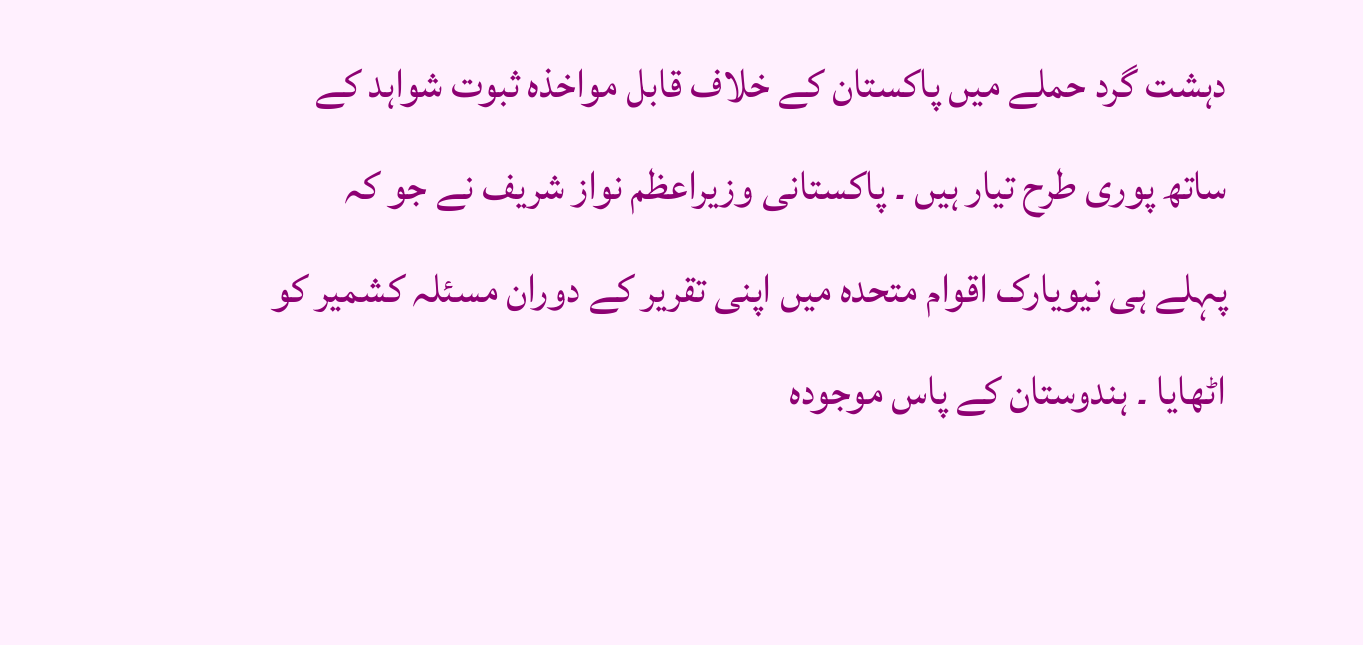دہشت گرد حملے میں پاکستان کے خلاف قابل مواخذہ ثبوت شواہد کے ساتھ پوری طرح تیار ہیں ۔ پاکستانی وزیراعظم نواز شریف نے جو کہ پہلے ہی نیویارک اقوام متحدہ میں اپنی تقریر کے دوران مسئلہ کشمیر کو اٹھایا ۔ ہندوستان کے پاس موجودہ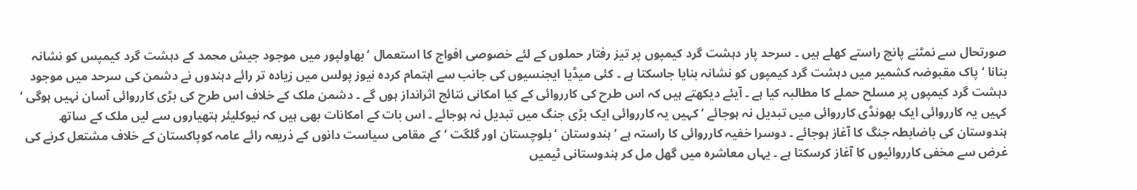صورتحال سے نمٹنے پانچ راستے کھلے ہیں ۔ سرحد پار دہشت گرد کیمپوں پر تیز رفتار حملوں کے لئے خصوصی افواج کا استعمال ‘ بھاولپور میں موجود جیش محمد کے دہشت گرد کیمپس کو نشانہ بنانا ‘ پاک مقبوضہ کشمیر میں دہشت گرد کیمپوں کو نشانہ بنایا جاسکتا ہے ۔ کئی میڈیا ایجنسیوں کی جانب سے اہتمام کردہ نیوز پولس میں زیادہ تر رائے دہندوں نے دشمن کی سرحد میں موجود دہشت گرد کیمپوں پر مسلح حملے کا مطالبہ کیا ہے ۔ آیئے دیکھتے ہیں کہ اس طرح کی کارروائی کے کیا امکانی نتائج اثرانداز ہوں گے ۔ دشمن ملک کے خلاف اس طرح کی بڑی کارروائی آسان نہیں ہوگی ‘ کہیں یہ کارروائی ایک بھونڈی کارروائی میں تبدیل نہ ہوجائے ‘ کہیں یہ کارروائی ایک بڑی جنگ میں تبدیل نہ ہوجائے ۔ اس بات کے امکانات بھی ہیں کہ نیوکلیئر ہتھیاروں سے لیں ملک کے ساتھ ہندوستان کی باضابطہ جنگ کا آغاز ہوجائے ۔ دوسرا خفیہ کارروائی کا راستہ ہے ‘ ہندوستان ‘ بلوچستان اور گلگت ‘ کے مقامی سیاست دانوں کے ذریعہ رائے عامہ کوپاکستان کے خلاف مشتعل کرنے کی غرض سے مخفی کارروائیوں کا آغاز کرسکتا ہے ۔ یہاں معاشرہ میں گھل مل کر ہندوستانی ٹیمیں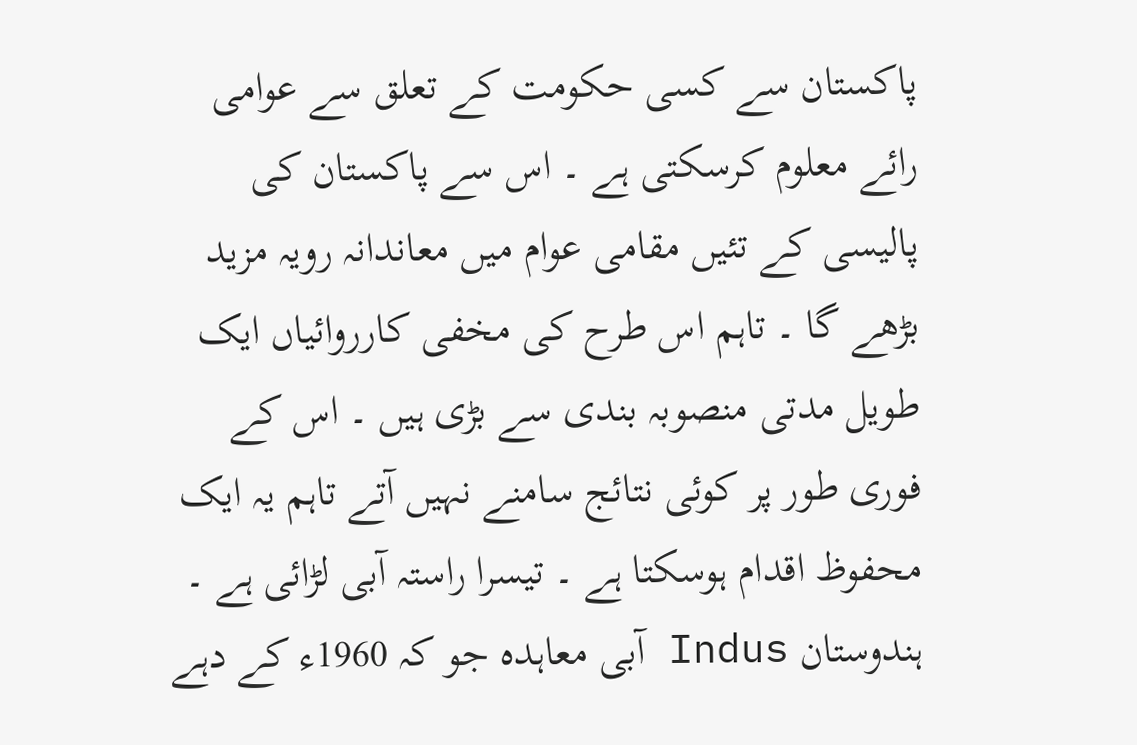پاکستان سے کسی حکومت کے تعلق سے عوامی رائے معلوم کرسکتی ہے ۔ اس سے پاکستان کی پالیسی کے تئیں مقامی عوام میں معاندانہ رویہ مزید بڑھے گا ۔ تاہم اس طرح کی مخفی کارروائیاں ایک طویل مدتی منصوبہ بندی سے بڑی ہیں ۔ اس کے فوری طور پر کوئی نتائج سامنے نہیں آتے تاہم یہ ایک محفوظ اقدام ہوسکتا ہے ۔ تیسرا راستہ آبی لڑائی ہے ۔ ہندوستان Indus آبی معاہدہ جو کہ 1960ء کے دہے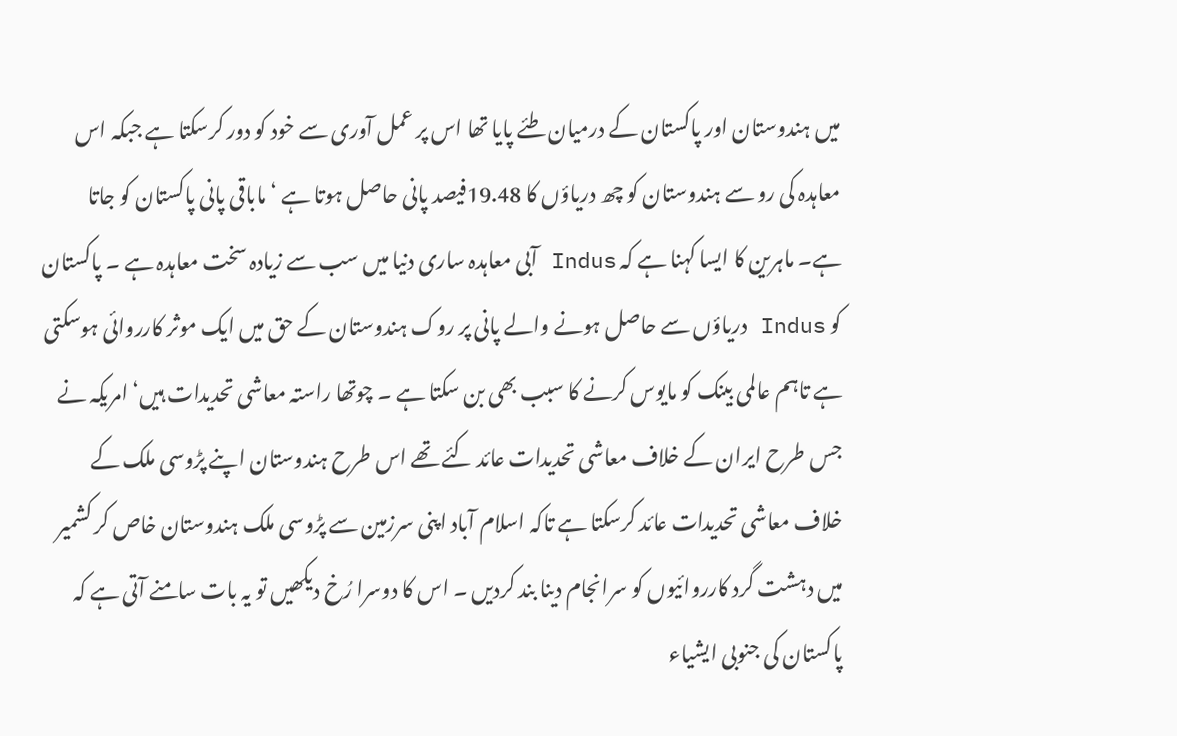میں ہندوستان اور پاکستان کے درمیان طئے پایا تھا اس پر عمل آوری سے خود کو دور کرسکتا ہے جبکہ اس معاہدہ کی رو سے ہندوستان کو چھ دریاؤں کا 19.48فیصد پانی حاصل ہوتا ہے ‘ ماباقی پانی پاکستان کو جاتا ہے۔ ماہرین کا ایسا کہنا ہے کہ Indus آبی معاہدہ ساری دنیا میں سب سے زیادہ سخت معاہدہ ہے ۔ پاکستان کو Indus دریاؤں سے حاصل ہونے والے پانی پر روک ہندوستان کے حق میں ایک موثر کارروائی ہوسکتی ہے تاہم عالمی بینک کو مایوس کرنے کا سبب بھی بن سکتا ہے ۔ چوتھا راستہ معاشی تحدیدات ہیں‘ امریکہ نے جس طرح ایران کے خلاف معاشی تحدیدات عائد کئے تھے اس طرح ہندوستان اپنے پڑوسی ملک کے خلاف معاشی تحدیدات عائد کرسکتا ہے تاکہ اسلام آباد اپنی سرزمین سے پڑوسی ملک ہندوستان خاص کر کشمیر میں دہشت گرد کارروائیوں کو سرانجام دینا بند کردیں ۔ اس کا دوسرا رُخ دیکھیں تو یہ بات سامنے آتی ہے کہ پاکستان کی جنوبی ایشیاء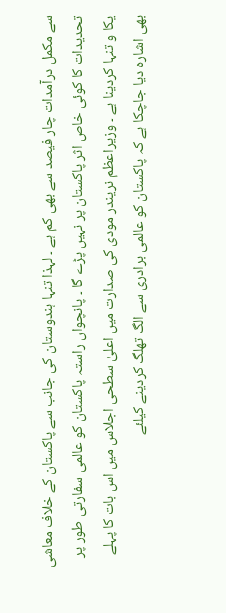سے مکمل درآمدات چار فیصد سے بھی کم ہے ۔ لہذا تنہا ہندوستان کی جانب سے پاکستان کے خلاف معاشی تحدیدات کا کوئی خاص اثر پاکستان پر نہیں پڑے گا ۔ پانچواں راستہ پاکستان کو عالمی سفارتی طور پر یکا و تنہا کردینا ہے ۔ وزیراعظم نریندر مودی کی صدارت میں اعلیٰ سطحی اجلاس میں اس بات کا پہلے بھی اشارہ دیا جاچکا ہے کہ پاکستان کو عالمی برادری سے الگ تھلگ کردینے کیلئے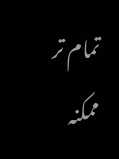تمام تر ممکنہ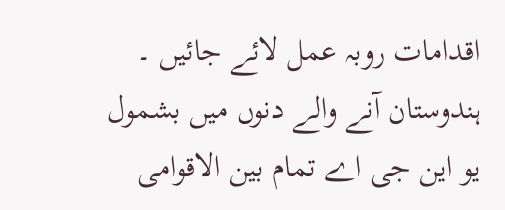اقدامات روبہ عمل لائے جائیں ۔ ہندوستان آنے والے دنوں میں بشمول یو این جی اے تمام بین الاقوامی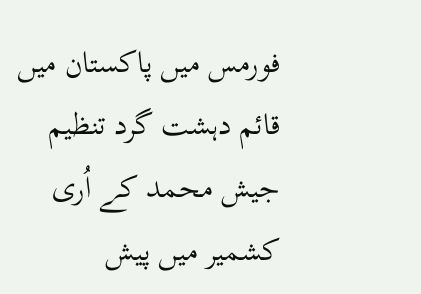فورمس میں پاکستان میں قائم دہشت گرد تنظیم جیش محمد کے اُری کشمیر میں پیش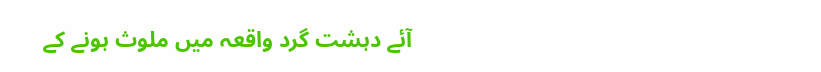آئے دہشت گرد واقعہ میں ملوث ہونے کے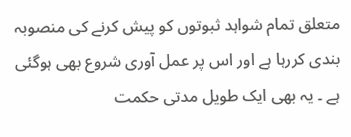متعلق تمام شواہد ثبوتوں کو پیش کرنے کی منصوبہ بندی کررہا ہے اور اس پر عمل آوری شروع بھی ہوگئی ہے ۔ یہ بھی ایک طویل مدتی حکمت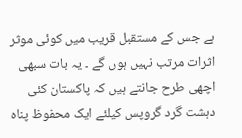ہے جس کے مستقبل قریب میں کوئی موثر اثرات مرتب نہیں ہوں گے ۔ یہ بات سبھی اچھی طرح جانتے ہیں کہ پاکستان کئی دہشت گرد گروپس کیلئے ایک محفوظ پناہ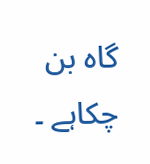گاہ بن چکاہے ۔